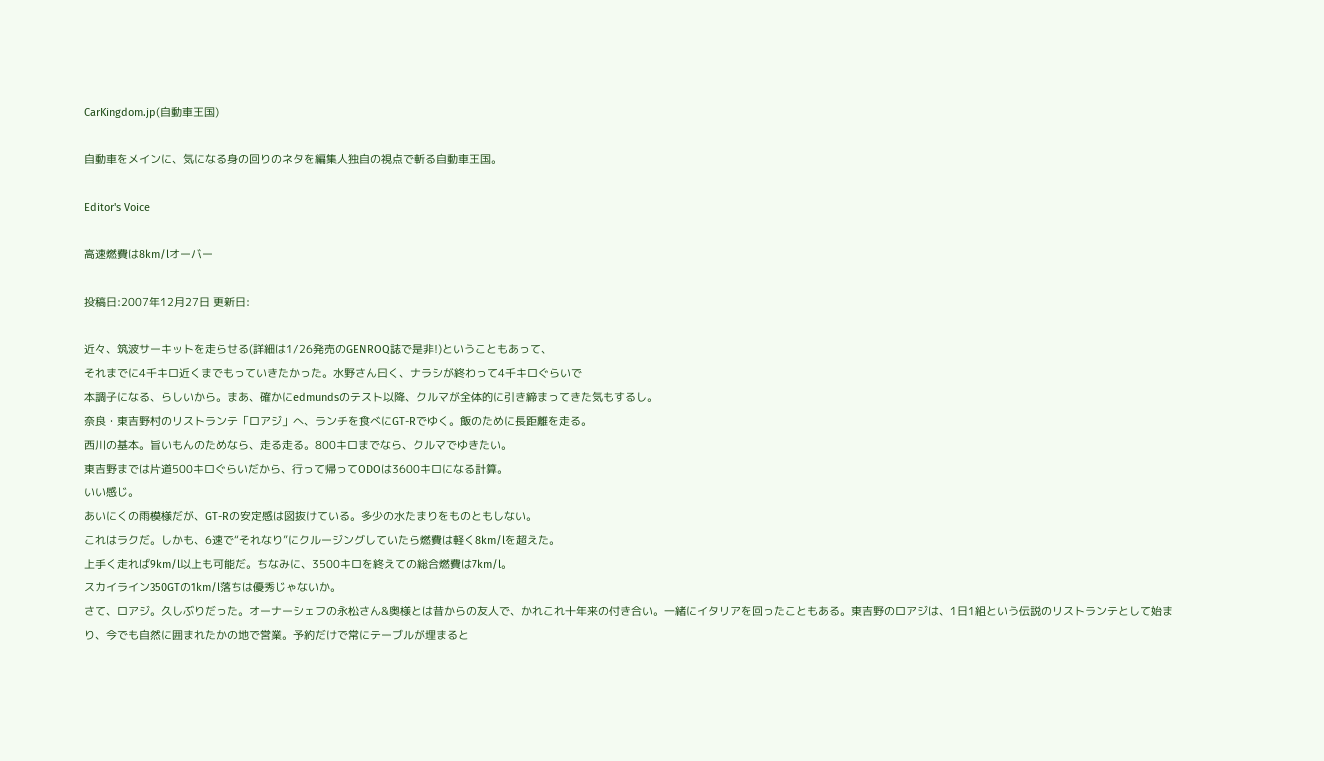CarKingdom.jp(自動車王国)

自動車をメインに、気になる身の回りのネタを編集人独自の視点で斬る自動車王国。

Editor's Voice

高速燃費は8km/lオーバー

投稿日:2007年12月27日 更新日:

近々、筑波サーキットを走らせる(詳細は1/26発売のGENROQ誌で是非!)ということもあって、
それまでに4千キロ近くまでもっていきたかった。水野さん曰く、ナラシが終わって4千キロぐらいで
本調子になる、らしいから。まあ、確かにedmundsのテスト以降、クルマが全体的に引き締まってきた気もするし。
奈良・東吉野村のリストランテ「ロアジ」へ、ランチを食べにGT-Rでゆく。飯のために長距離を走る。
西川の基本。旨いもんのためなら、走る走る。800キロまでなら、クルマでゆきたい。
東吉野までは片道500キロぐらいだから、行って帰ってODOは3600キロになる計算。
いい感じ。
あいにくの雨模様だが、GT-Rの安定感は図抜けている。多少の水たまりをものともしない。
これはラクだ。しかも、6速で“それなり”にクルージングしていたら燃費は軽く8km/lを超えた。
上手く走れば9km/l以上も可能だ。ちなみに、3500キロを終えての総合燃費は7km/l。
スカイライン350GTの1km/l落ちは優秀じゃないか。
さて、ロアジ。久しぶりだった。オーナーシェフの永松さん&奥様とは昔からの友人で、かれこれ十年来の付き合い。一緒にイタリアを回ったこともある。東吉野のロアジは、1日1組という伝説のリストランテとして始まり、今でも自然に囲まれたかの地で営業。予約だけで常にテーブルが埋まると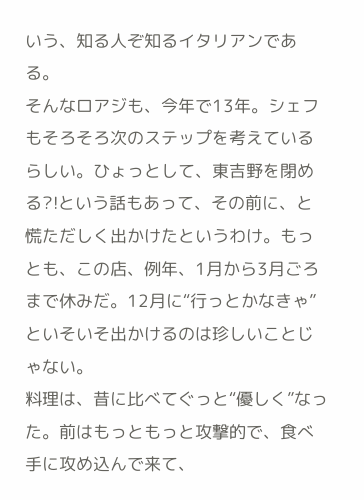いう、知る人ぞ知るイタリアンである。
そんなロアジも、今年で13年。シェフもそろそろ次のステップを考えているらしい。ひょっとして、東吉野を閉める?!という話もあって、その前に、と慌ただしく出かけたというわけ。もっとも、この店、例年、1月から3月ごろまで休みだ。12月に“行っとかなきゃ”といそいそ出かけるのは珍しいことじゃない。
料理は、昔に比べてぐっと“優しく”なった。前はもっともっと攻撃的で、食べ手に攻め込んで来て、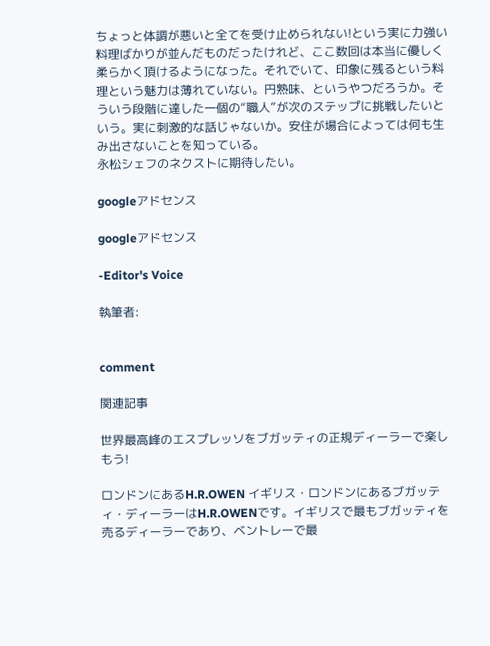ちょっと体調が悪いと全てを受け止められない!という実に力強い料理ばかりが並んだものだったけれど、ここ数回は本当に優しく柔らかく頂けるようになった。それでいて、印象に残るという料理という魅力は薄れていない。円熟味、というやつだろうか。そういう段階に達した一個の“職人”が次のステップに挑戦したいという。実に刺激的な話じゃないか。安住が場合によっては何も生み出さないことを知っている。
永松シェフのネクストに期待したい。

googleアドセンス

googleアドセンス

-Editor's Voice

執筆者:


comment

関連記事

世界最高峰のエスプレッソをブガッティの正規ディーラーで楽しもう!

ロンドンにあるH.R.OWEN イギリス・ロンドンにあるブガッティ・ディーラーはH.R.OWENです。イギリスで最もブガッティを売るディーラーであり、ベントレーで最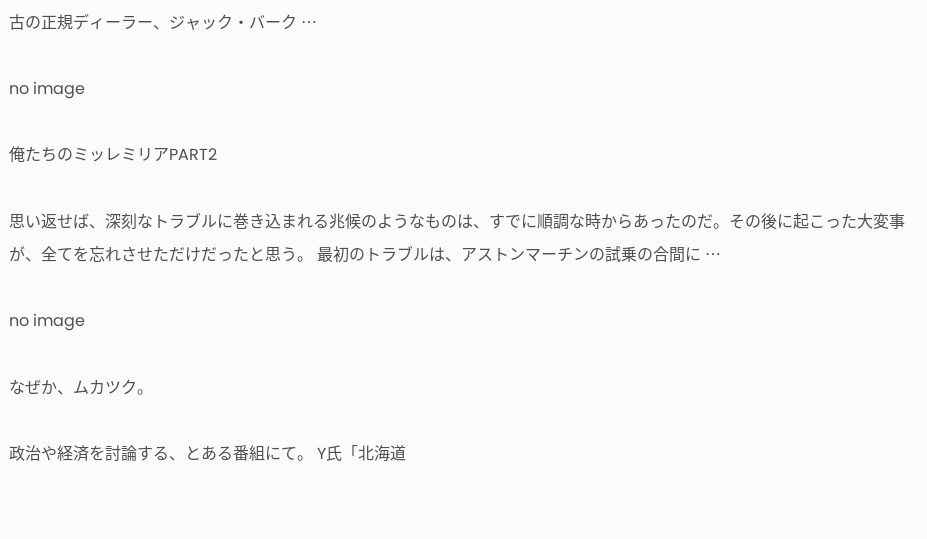古の正規ディーラー、ジャック・バーク …

no image

俺たちのミッレミリアPART2

思い返せば、深刻なトラブルに巻き込まれる兆候のようなものは、すでに順調な時からあったのだ。その後に起こった大変事が、全てを忘れさせただけだったと思う。 最初のトラブルは、アストンマーチンの試乗の合間に …

no image

なぜか、ムカツク。

政治や経済を討論する、とある番組にて。 Y氏「北海道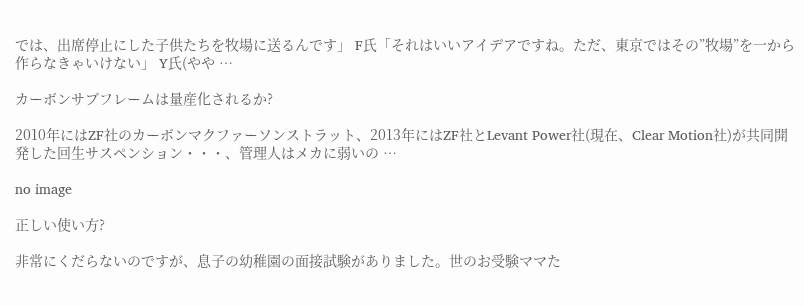では、出席停止にした子供たちを牧場に送るんです」 F氏「それはいいアイデアですね。ただ、東京ではその”牧場”を一から作らなきゃいけない」 Y氏(やや …

カーボンサブフレームは量産化されるか?

2010年にはZF社のカーボンマクファーソンストラット、2013年にはZF社とLevant Power社(現在、Clear Motion社)が共同開発した回生サスペンション・・・、管理人はメカに弱いの …

no image

正しい使い方?

非常にくだらないのですが、息子の幼稚園の面接試験がありました。世のお受験ママた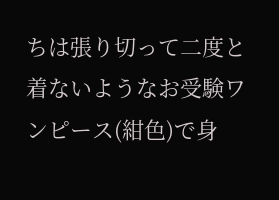ちは張り切って二度と着ないようなお受験ワンピース(紺色)で身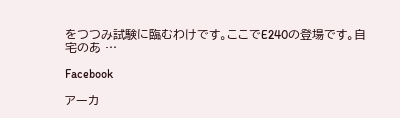をつつみ試験に臨むわけです。ここでE240の登場です。自宅のあ …

Facebook

アーカ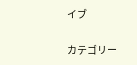イブ

カテゴリー